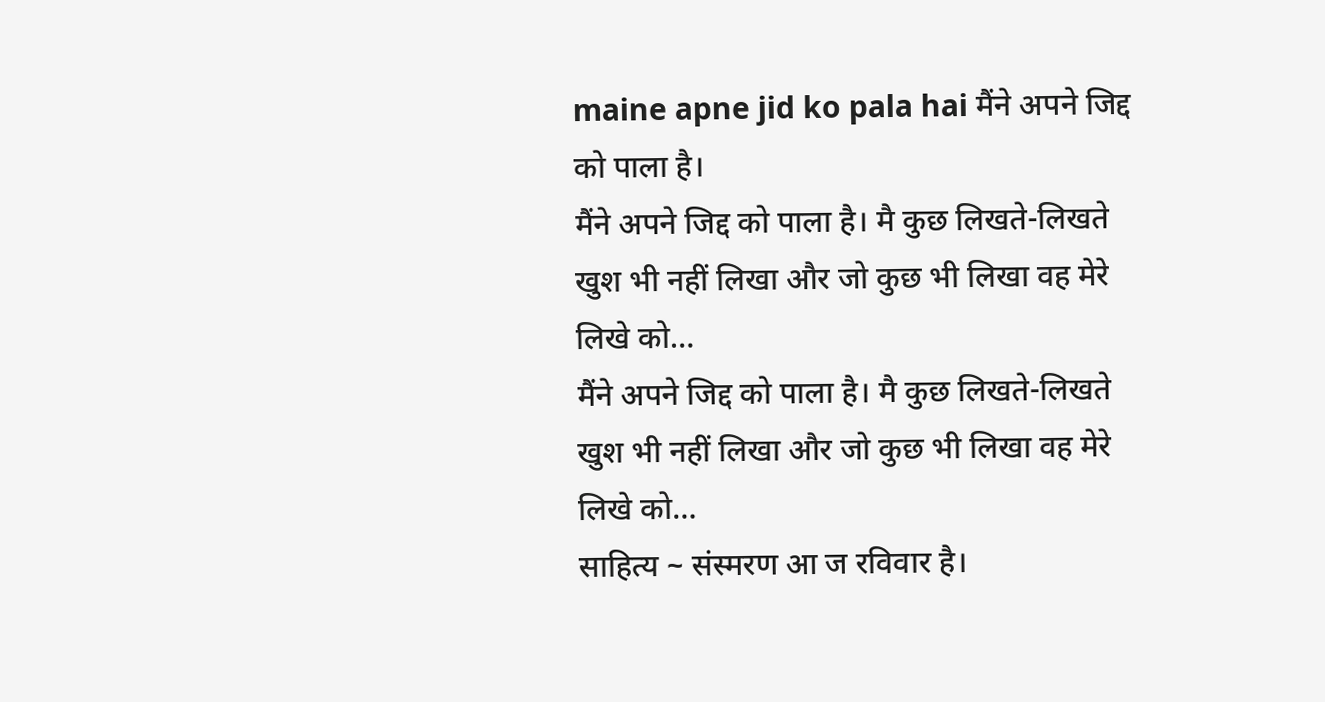maine apne jid ko pala hai मैंने अपने जिद्द को पाला है।
मैंने अपने जिद्द को पाला है। मै कुछ लिखते-लिखते खुश भी नहीं लिखा और जो कुछ भी लिखा वह मेरे लिखे को…
मैंने अपने जिद्द को पाला है। मै कुछ लिखते-लिखते खुश भी नहीं लिखा और जो कुछ भी लिखा वह मेरे लिखे को…
साहित्य ~ संस्मरण आ ज रविवार है।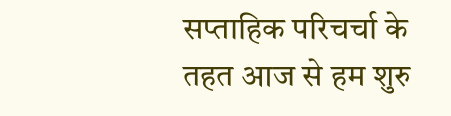सप्ताहिक परिचर्चा के तहत आज से हम शुरु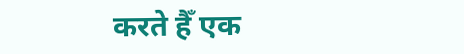करते हैँ एक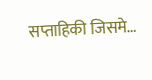सप्ताहिकी जिसमे…